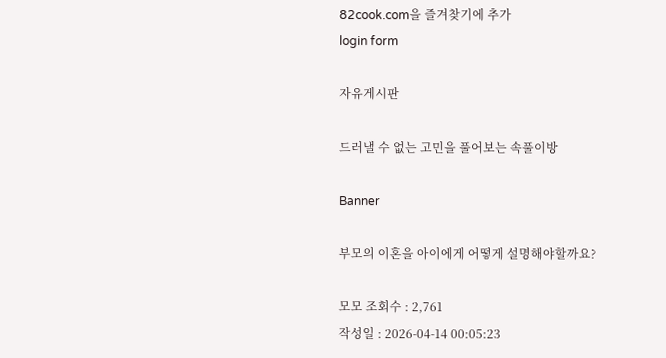82cook.com을 즐겨찾기에 추가
login form

자유게시판

드러낼 수 없는 고민을 풀어보는 속풀이방

Banner

부모의 이혼을 아이에게 어떻게 설명해야할까요?

모모 조회수 : 2,761
작성일 : 2026-04-14 00:05:23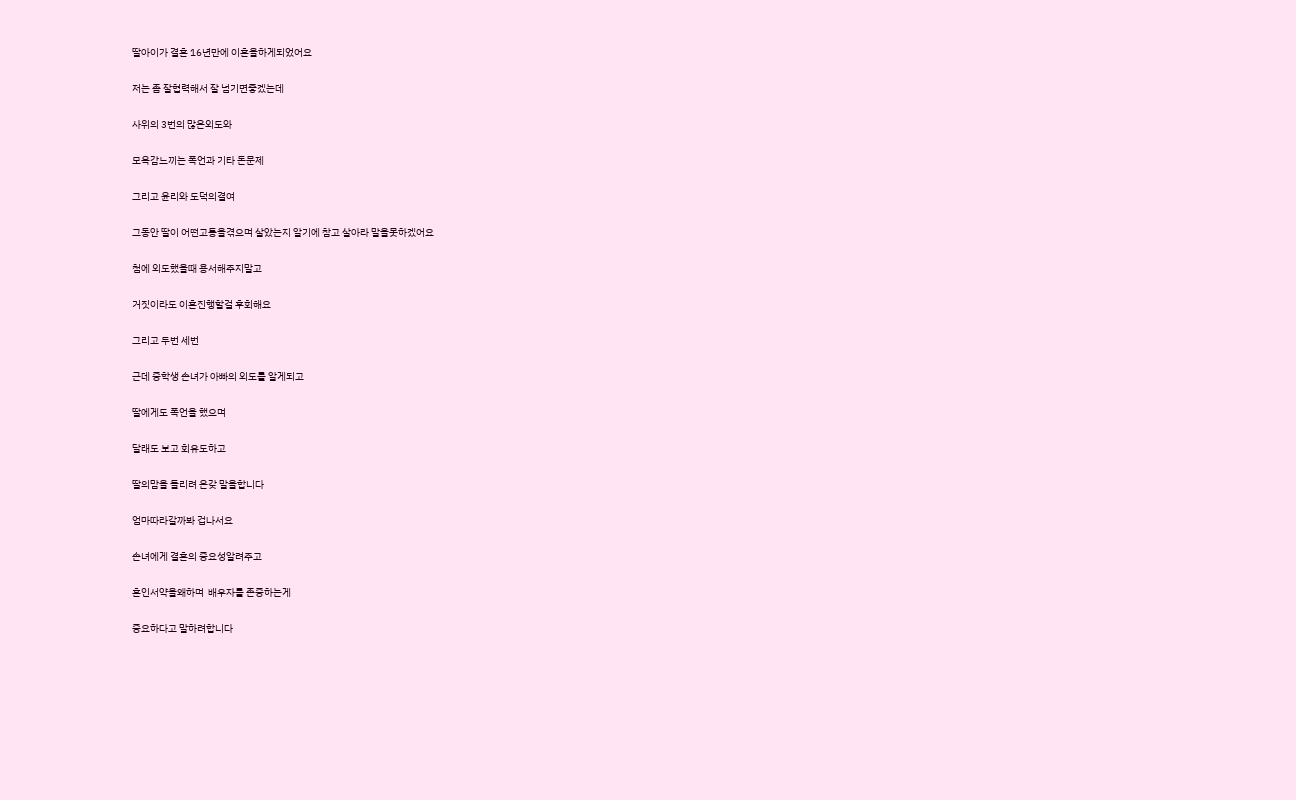딸아이가 결혼 16년만에 이혼을하게되었어요

저는 좀 잘협력해서 잘 넘기면좋겠는데

사위의 3번의 많은외도와

모욕감느끼는 폭언과 기타 돈문제

그리고 윤리와 도덕의결여

그동안 딸이 어떤고통을겪으며 살았는지 알기에 참고 살아라 말을못하겠어요

첨에 외도했을때 용서해주지말고

거짓이라도 이혼진행할걸 후회해요

그리고 두번 세번

근데 중학생 손녀가 아빠의 외도를 알게되고

딸에게도 폭언을 했으며

달래도 보고 회유도하고

딸의맘을 돌리려 온갖 말을합니다

엄마따라갈까봐 겁나서요

손녀에게 결혼의 중요성알려주고

혼인서약을왜하며  배우자를 존중하는게

중요하다고 말하려합니다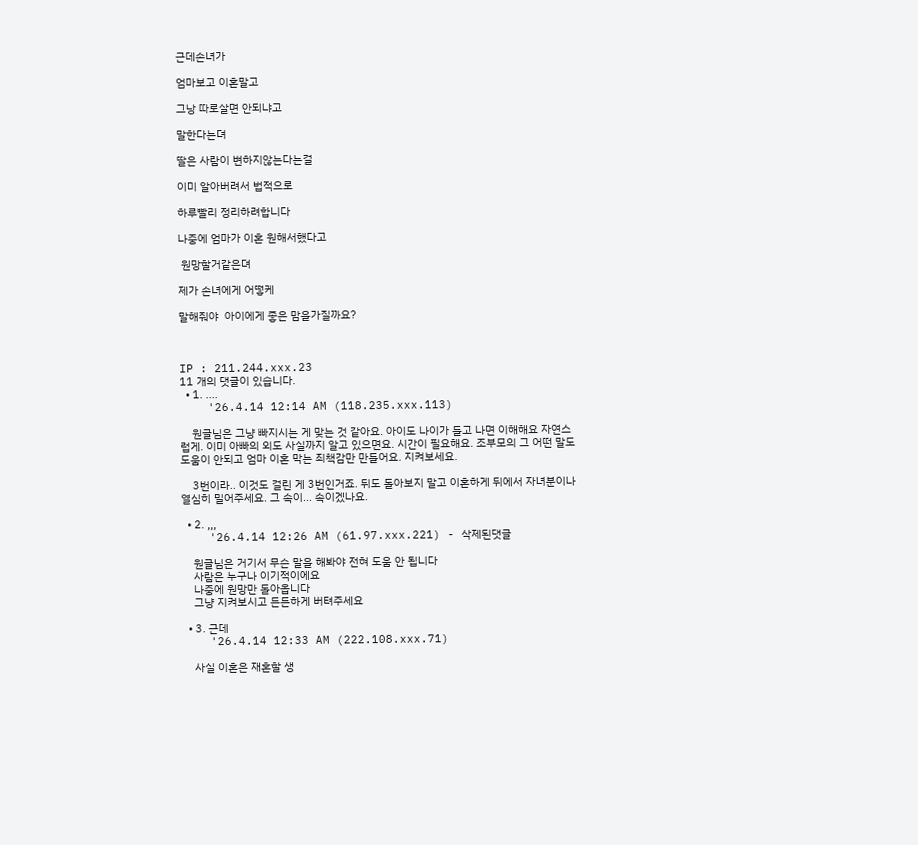근데손녀가

엄마보고 이혼말고

그낭 따로살면 안되냐고

말한다는뎌

딸은 사람이 변하지않는다는걸

이미 알아버려서 법적으로

하루빨리 정리하려합니다

나중에 엄마가 이혼 원해서했다고

 원망할거같은뎌

제가 손녀에게 어떻케

말해줘야  아이에게 좋은 맘을가질까요?



IP : 211.244.xxx.23
11 개의 댓글이 있습니다.
  • 1. ....
    '26.4.14 12:14 AM (118.235.xxx.113)

    원글님은 그냥 빠지시는 게 맞는 것 같아요. 아이도 나이가 들고 나면 이해해요 자연스럽게. 이미 아빠의 외도 사실까지 알고 있으면요. 시간이 필요해요. 조부모의 그 어떤 말도 도움이 안되고 엄마 이혼 막는 죄책감만 만들어요. 지켜보세요.

    3번이라.. 이것도 걸린 게 3번인거죠. 뒤도 돌아보지 말고 이혼하게 뒤에서 자녀분이나 열심히 밀어주세요. 그 속이... 속이겠나요.

  • 2. ,,,
    '26.4.14 12:26 AM (61.97.xxx.221) - 삭제된댓글

    원글님은 거기서 무슨 말을 해봐야 전혀 도움 안 됩니다
    사람은 누구나 이기적이에요
    나중에 원망만 돌아옵니다
    그냥 지켜보시고 든든하게 버텨주세요

  • 3. 근데
    '26.4.14 12:33 AM (222.108.xxx.71)

    사실 이혼은 재혼할 생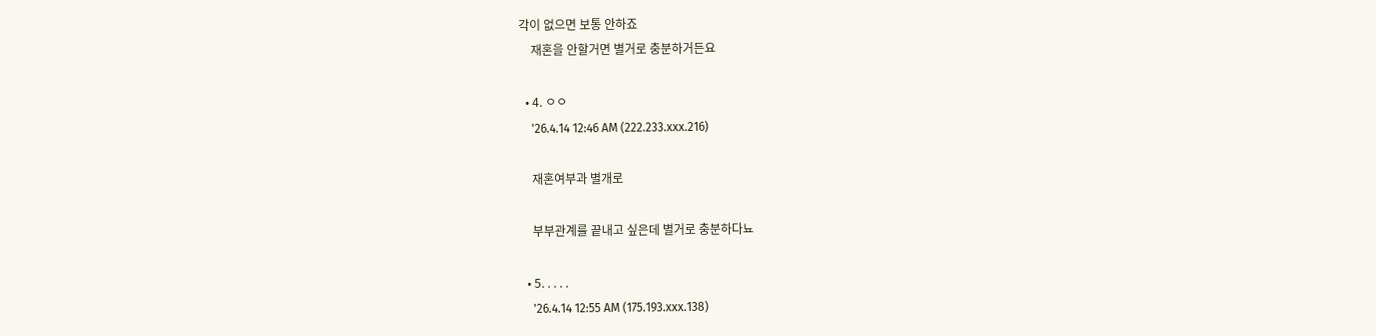각이 없으면 보통 안하죠
    재혼을 안할거면 별거로 충분하거든요

  • 4. ㅇㅇ
    '26.4.14 12:46 AM (222.233.xxx.216)

    재혼여부과 별개로

    부부관계를 끝내고 싶은데 별거로 충분하다뇨

  • 5. . . . .
    '26.4.14 12:55 AM (175.193.xxx.138)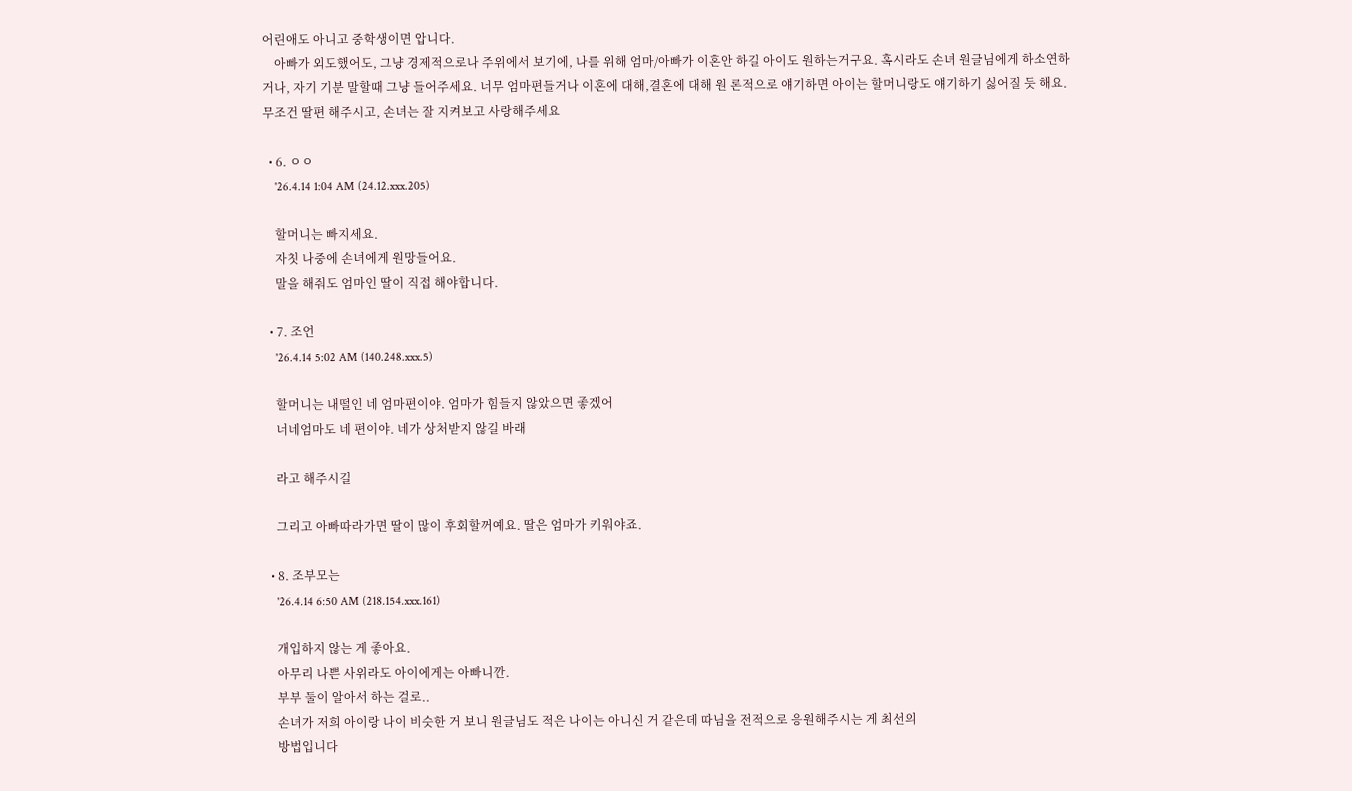어린애도 아니고 중학생이면 압니다.
    아빠가 외도했어도, 그냥 경제적으로나 주위에서 보기에, 나를 위해 엄마/아빠가 이혼안 하길 아이도 원하는거구요. 혹시라도 손녀 원글님에게 하소연하거나, 자기 기분 말할때 그냥 들어주세요. 너무 엄마편들거나 이혼에 대해,결혼에 대해 원 론적으로 얘기하면 아이는 할머니랑도 얘기하기 싫어질 듯 해요. 무조건 딸편 해주시고, 손녀는 잘 지켜보고 사랑해주세요

  • 6. ㅇㅇ
    '26.4.14 1:04 AM (24.12.xxx.205)

    할머니는 빠지세요.
    자칫 나중에 손녀에게 원망들어요.
    말을 해줘도 엄마인 딸이 직접 해야합니다.

  • 7. 조언
    '26.4.14 5:02 AM (140.248.xxx.5)

    할머니는 내떨인 네 엄마편이야. 엄마가 힘들지 않았으면 좋겠어
    너네엄마도 네 편이야. 네가 상처받지 않길 바래

    라고 해주시길

    그리고 아빠따라가면 딸이 많이 후회할꺼예요. 딸은 엄마가 키워야죠.

  • 8. 조부모는
    '26.4.14 6:50 AM (218.154.xxx.161)

    개입하지 않는 게 좋아요.
    아무리 나쁜 사위라도 아이에게는 아빠니깐.
    부부 둘이 알아서 하는 걸로..
    손녀가 저희 아이랑 나이 비슷한 거 보니 원글님도 적은 나이는 아니신 거 같은데 따님을 전적으로 응원해주시는 게 최선의
    방법입니다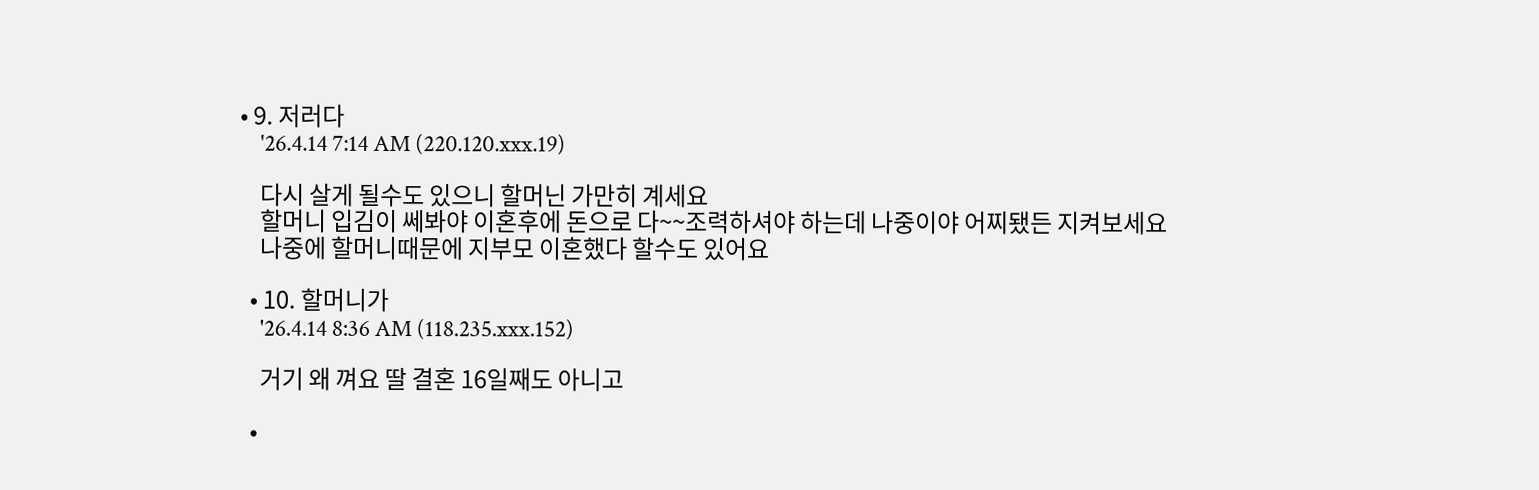• 9. 저러다
    '26.4.14 7:14 AM (220.120.xxx.19)

    다시 살게 될수도 있으니 할머닌 가만히 계세요
    할머니 입김이 쎄봐야 이혼후에 돈으로 다~~조력하셔야 하는데 나중이야 어찌됐든 지켜보세요
    나중에 할머니때문에 지부모 이혼했다 할수도 있어요

  • 10. 할머니가
    '26.4.14 8:36 AM (118.235.xxx.152)

    거기 왜 껴요 딸 결혼 16일째도 아니고

  •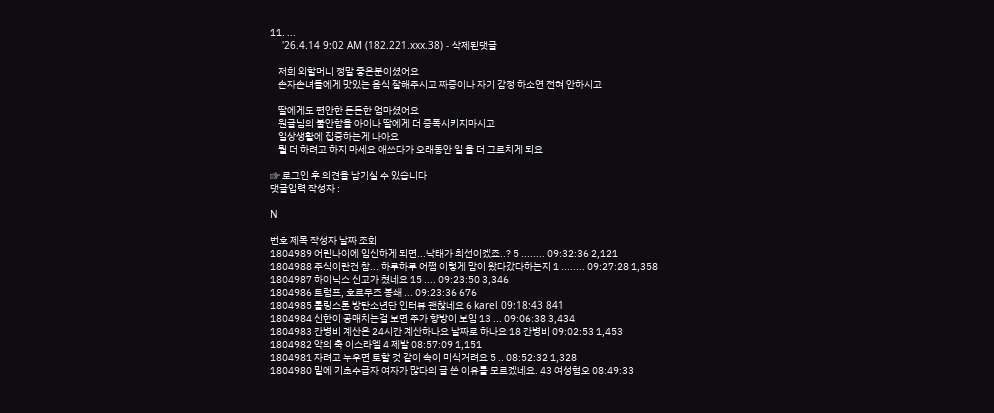11. ...
    '26.4.14 9:02 AM (182.221.xxx.38) - 삭제된댓글

    저희 외할머니 정말 좋은분이셨어요
    손자손녀들에게 맛있는 음식 잘해주시고 짜증이나 자기 감정 하소연 전혀 안하시고

    딸에게도 편안한 든든한 엄마셨어요
    원글님의 불안함을 아이나 딸에게 더 증폭시키지마시고
    일상생활에 집중하는게 나아요
    뭘 더 하려고 하지 마세요 애쓰다가 오래동안 일 을 더 그르치게 되요

☞ 로그인 후 의견을 남기실 수 있습니다
댓글입력 작성자 :

N

번호 제목 작성자 날짜 조회
1804989 어린나이에 임신하게 되면...낙태가 최선이겠죠..? 5 ........ 09:32:36 2,121
1804988 주식이란건 참... 하루하루 어쩜 이렇게 맘이 왔다갔다하는지 1 ........ 09:27:28 1,358
1804987 하이닉스 신고가 쳤네요 15 .... 09:23:50 3,346
1804986 트럼프, 호르무즈 봉쇄 ... 09:23:36 676
1804985 롤링스톤 방탄소년단 인터뷰 괜찮네요 6 karel 09:18:43 841
1804984 신한이 공매치는걸 보면 주가 향방이 보임 13 ... 09:06:38 3,434
1804983 간병비 계산은 24시간 계산하나요 날짜로 하나요 18 간병비 09:02:53 1,453
1804982 악의 축 이스라엘 4 제발 08:57:09 1,151
1804981 자려고 누우면 토할 것 같이 속이 미식거려요 5 .. 08:52:32 1,328
1804980 밑에 기초수급자 여자가 많다의 글 쓴 이유를 모르겠네요. 43 여성혐오 08:49:33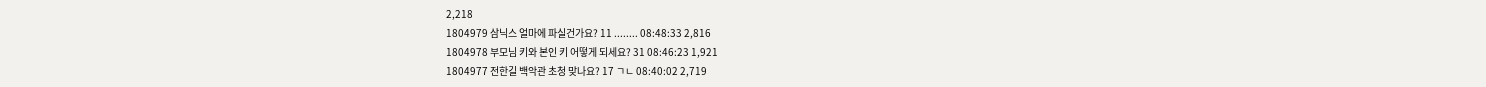2,218
1804979 삼닉스 얼마에 파실건가요? 11 ........ 08:48:33 2,816
1804978 부모님 키와 본인 키 어떻게 되세요? 31 08:46:23 1,921
1804977 전한길 백악관 초청 맞나요? 17 ㄱㄴ 08:40:02 2,719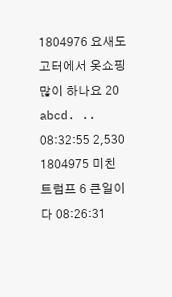1804976 요새도 고터에서 옷쇼핑 많이 하나요 20 abcd. .. 08:32:55 2,530
1804975 미친 트럼프 6 큰일이다 08:26:31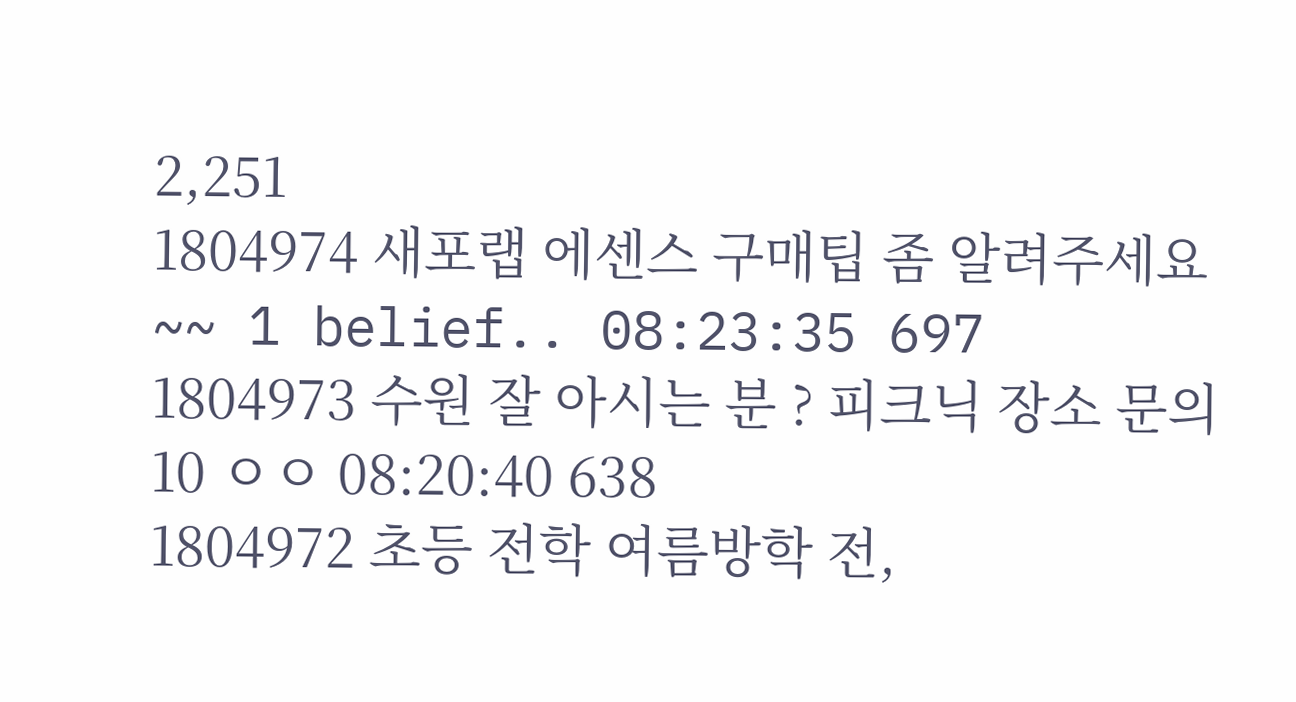2,251
1804974 새포랩 에센스 구매팁 좀 알려주세요~~ 1 belief.. 08:23:35 697
1804973 수원 잘 아시는 분 ? 피크닉 장소 문의 10 ㅇㅇ 08:20:40 638
1804972 초등 전학 여름방학 전,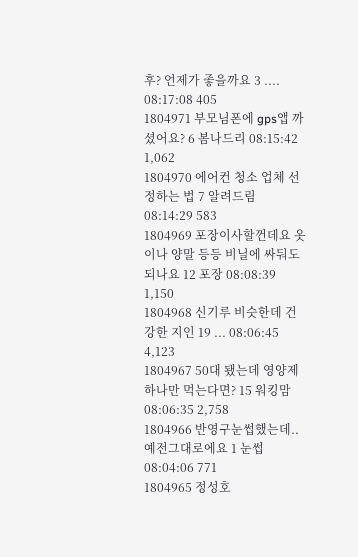후? 언제가 좋을까요 3 .... 08:17:08 405
1804971 부모님폰에 gps앱 까셨어요? 6 봄나드리 08:15:42 1,062
1804970 에어컨 청소 업체 선정하는 법 7 알려드림 08:14:29 583
1804969 포장이사할껀데요 옷이나 양말 등등 비닐에 싸둬도 되나요 12 포장 08:08:39 1,150
1804968 신기루 비슷한데 건강한 지인 19 ... 08:06:45 4,123
1804967 50대 됐는데 영양제 하나만 먹는다면? 15 워킹맘 08:06:35 2,758
1804966 반영구눈썹했는데..예전그대로에요 1 눈썹 08:04:06 771
1804965 정성호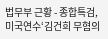법무부 근황 - 종합특검, 미국연수‘김건희 무혐의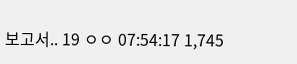보고서.. 19 ㅇㅇ 07:54:17 1,745